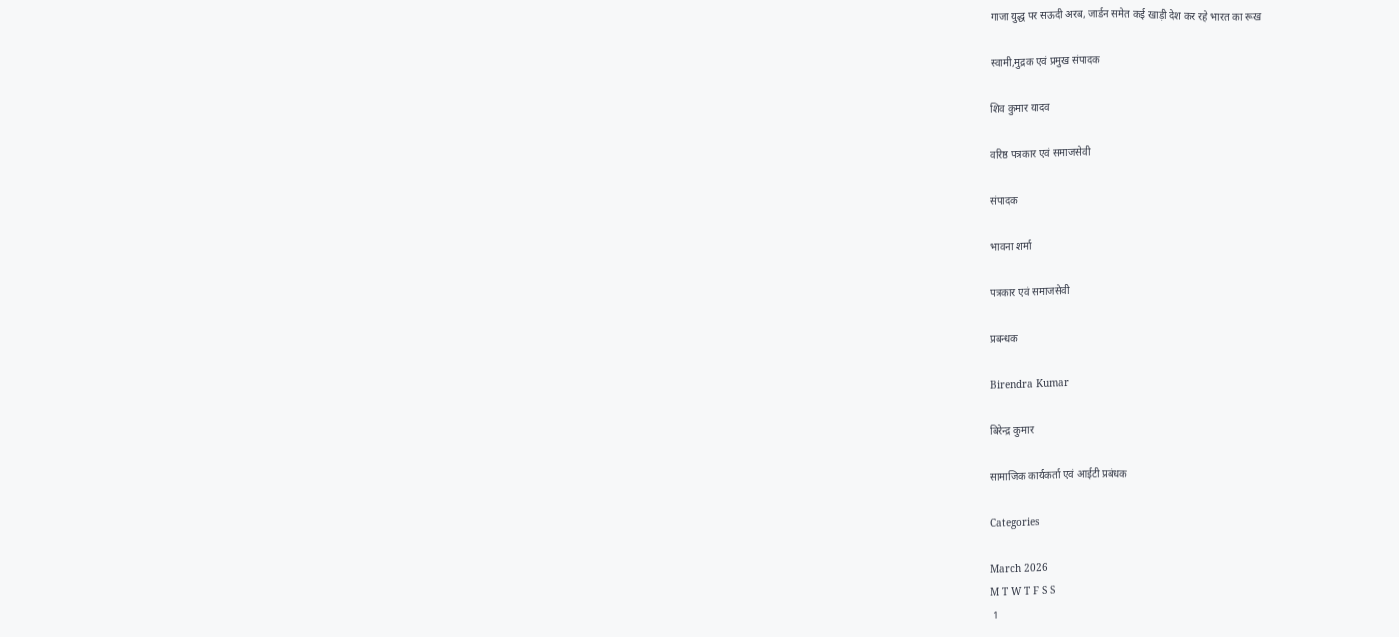गाजा युद्ध पर सऊदी अरब, जार्डन समेत कई खाड़ी देश कर रहे भारत का रूख

स्वामी,मुद्रक एवं प्रमुख संपादक

शिव कुमार यादव

वरिष्ठ पत्रकार एवं समाजसेवी

संपादक

भावना शर्मा

पत्रकार एवं समाजसेवी

प्रबन्धक

Birendra Kumar

बिरेन्द्र कुमार

सामाजिक कार्यकर्ता एवं आईटी प्रबंधक

Categories

March 2026
M T W T F S S
 1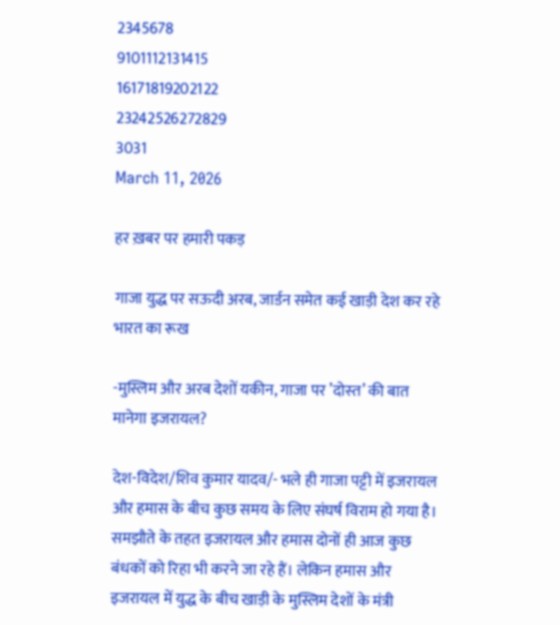2345678
9101112131415
16171819202122
23242526272829
3031
March 11, 2026

हर ख़बर पर हमारी पकड़

गाजा युद्ध पर सऊदी अरब, जार्डन समेत कई खाड़ी देश कर रहे भारत का रूख

-मुस्लिम और अरब देशों यकीन, गाजा पर ’दोस्‍त’ की बात मानेगा इजरायल?

देश-विदेश/शिव कुमार यादव/- भले ही गाजा पट्टी में इजरायल और हमास के बीच कुछ समय के लिए संघर्ष विराम हो गया है। समझौते के तहत इजरायल और हमास दोनों ही आज कुछ बंधकों को रिहा भी करने जा रहे हैं। लेकिन हमास और इजरायल में युद्ध के बीच खाड़ी के मुस्लिम देशों के मंत्री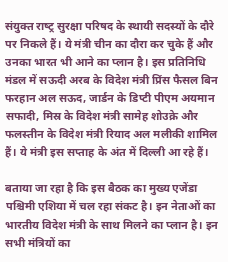संयुक्‍त राष्‍ट्र सुरक्षा परिषद के स्‍थायी सदस्‍यों के दौरे पर निकले हैं। ये मंत्री चीन का दौरा कर चुके हैं और उनका भारत भी आने का प्‍लान है। इस प्रतिनिधि मंडल में सऊदी अरब के विदेश मंत्री प्रिंस फैसल बिन फरहान अल सऊद, जार्डन के डिप्टी पीएम अयमान सफादी, मिस्र के विदेश मंत्री सामेह शोउक्रे और फलस्‍तीन के विदेश मंत्री रियाद अल मलीकी शामिल हैं। ये मंत्री इस सप्‍ताह के अंत में दिल्‍ली आ रहे हैं।

बताया जा रहा है कि इस बैठक का मुख्‍य एजेंडा पश्चिमी एशिया में चल रहा संकट है। इन नेताओं का भारतीय विदेश मंत्री के साथ मिलने का प्‍लान है। इन सभी मंत्रियों का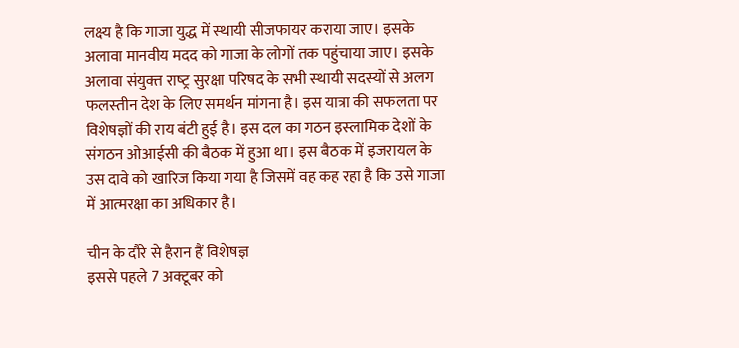लक्ष्‍य है कि गाजा युद्ध में स्‍थायी सीजफायर कराया जाए। इसके अलावा मानवीय मदद को गाजा के लोगों तक पहुंचाया जाए। इसके अलावा संयुक्‍त राष्‍ट्र सुरक्षा परिषद के सभी स्‍थायी सदस्‍यों से अलग फलस्‍तीन देश के लिए समर्थन मांगना है। इस यात्रा की सफलता पर विशेषज्ञों की राय बंटी हुई है। इस दल का गठन इस्‍लामिक देशों के संगठन ओआईसी की बैठक में हुआ था। इस बैठक में इजरायल के उस दावे को खारिज किया गया है जिसमें वह कह रहा है कि उसे गाजा में आत्‍मरक्षा का अधिकार है।

चीन के दौरे से हैरान हैं विशेषज्ञ
इससे पहले 7 अक्‍टूबर को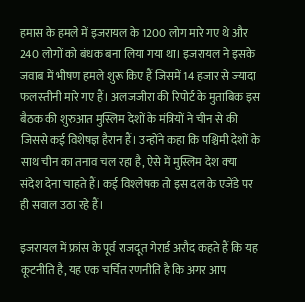हमास के हमले में इजरायल के 1200 लोग मारे गए थे और 240 लोगों को बंधक बना लिया गया था। इजरायल ने इसके जवाब में भीषण हमले शुरू किए हैं जिसमें 14 हजार से ज्‍यादा फलस्‍तीनी मारे गए हैं। अलजजीरा की रिपोर्ट के मुताबिक इस बैठक की शुरुआत मुस्लिम देशों के मंत्रियों ने चीन से की जिससे कई विशेषज्ञ हैरान हैं। उन्‍होंने कहा कि पश्चिमी देशों के साथ चीन का तनाव चल रहा है, ऐसे में मुस्लिम देश क्‍या संदेश देना चाहते हैं। कई विश्‍लेषक तो इस दल के एजेंडे पर ही सवाल उठा रहे हैं।

इजरायल में फ्रांस के पूर्व राजदूत गेरार्ड अरौद कहते हैं कि यह कूटनीति है, यह एक चर्चित रणनीति है कि अगर आप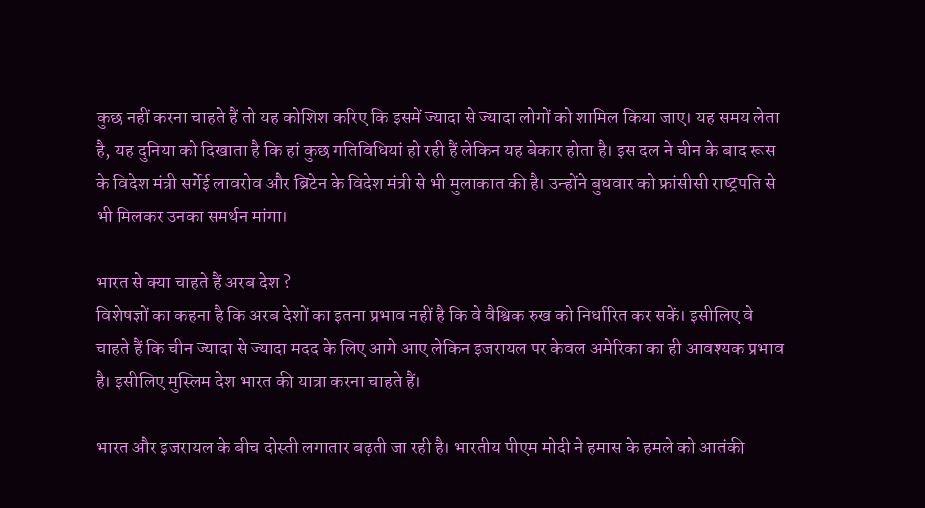कुछ नहीं करना चाहते हैं तो यह कोशिश करिए कि इसमें ज्‍यादा से ज्‍यादा लोगों को शामिल किया जाए। यह समय लेता है, यह दुनिया को दिखाता है कि हां कुछ गतिविधियां हो रही हैं लेकिन यह बेकार होता है। इस दल ने चीन के बाद रूस के विदेश मंत्री सर्गेई लावरोव और ब्रिटेन के विदेश मंत्री से भी मुलाकात की है। उन्‍होंने बुधवार को फ्रांसीसी राष्‍ट्रपति से भी मिलकर उनका समर्थन मांगा।

भारत से क्‍या चाहते हैं अरब देश ?
विशेषज्ञों का कहना है कि अरब देशों का इतना प्रभाव नहीं है कि वे वैश्विक रुख को निर्धारित कर सकें। इसीलिए वे चाहते हैं कि चीन ज्‍यादा से ज्‍यादा मदद के लिए आगे आए लेकिन इजरायल पर केवल अमेरिका का ही आवश्‍यक प्रभाव है। इसीलिए मुस्लिम देश भारत की यात्रा करना चाहते हैं।

भारत और इजरायल के बीच दोस्‍ती लगातार बढ़ती जा रही है। भारतीय पीएम मोदी ने हमास के हमले को आतंकी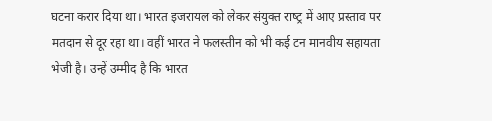घटना करार दिया था। भारत इजरायल को लेकर संयुक्‍त राष्‍ट्र में आए प्रस्‍ताव पर मतदान से दूर रहा था। वहीं भारत ने फलस्‍तीन को भी कई टन मानवीय सहायता भेजी है। उन्‍हें उम्‍मीद है कि भारत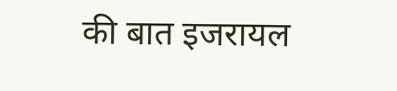की बात इजरायल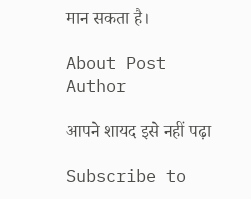मान सकता है।

About Post Author

आपने शायद इसे नहीं पढ़ा

Subscribe to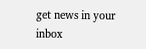get news in your inbox